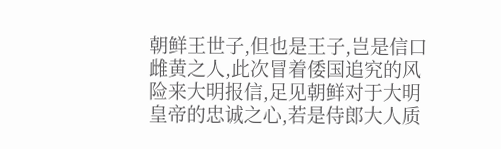朝鲜王世子,但也是王子,岂是信口雌黄之人,此次冒着倭国追究的风险来大明报信,足见朝鲜对于大明皇帝的忠诚之心,若是侍郎大人质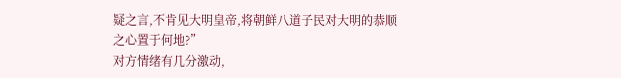疑之言,不肯见大明皇帝,将朝鲜八道子民对大明的恭顺之心置于何地?”
对方情绪有几分激动,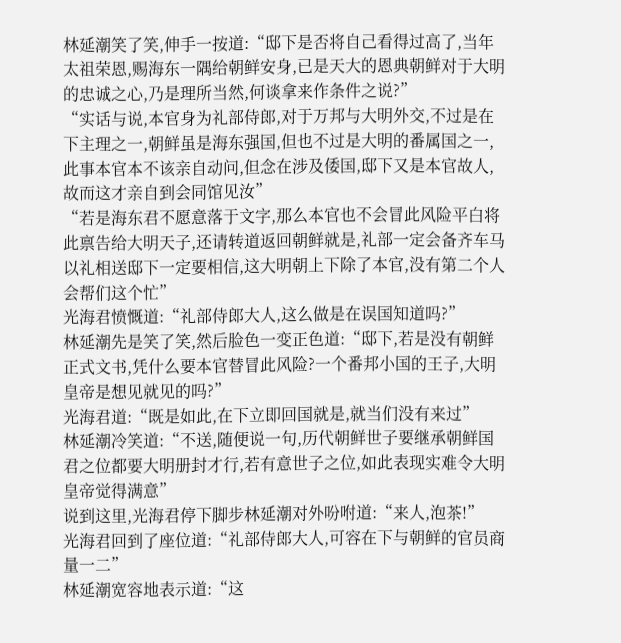林延潮笑了笑,伸手一按道:“邸下是否将自己看得过高了,当年太祖荣恩,赐海东一隅给朝鲜安身,已是天大的恩典朝鲜对于大明的忠诚之心,乃是理所当然,何谈拿来作条件之说?”
“实话与说,本官身为礼部侍郎,对于万邦与大明外交,不过是在下主理之一,朝鲜虽是海东强国,但也不过是大明的番属国之一,此事本官本不该亲自动问,但念在涉及倭国,邸下又是本官故人,故而这才亲自到会同馆见汝”
“若是海东君不愿意落于文字,那么本官也不会冒此风险平白将此禀告给大明天子,还请转道返回朝鲜就是,礼部一定会备齐车马以礼相送邸下一定要相信,这大明朝上下除了本官,没有第二个人会帮们这个忙”
光海君愤慨道:“礼部侍郎大人,这么做是在误国知道吗?”
林延潮先是笑了笑,然后脸色一变正色道:“邸下,若是没有朝鲜正式文书,凭什么要本官替冒此风险?一个番邦小国的王子,大明皇帝是想见就见的吗?”
光海君道:“既是如此,在下立即回国就是,就当们没有来过”
林延潮冷笑道:“不送,随便说一句,历代朝鲜世子要继承朝鲜国君之位都要大明册封才行,若有意世子之位,如此表现实难令大明皇帝觉得满意”
说到这里,光海君停下脚步林延潮对外吩咐道:“来人,泡茶!”
光海君回到了座位道:“礼部侍郎大人,可容在下与朝鲜的官员商量一二”
林延潮宽容地表示道:“这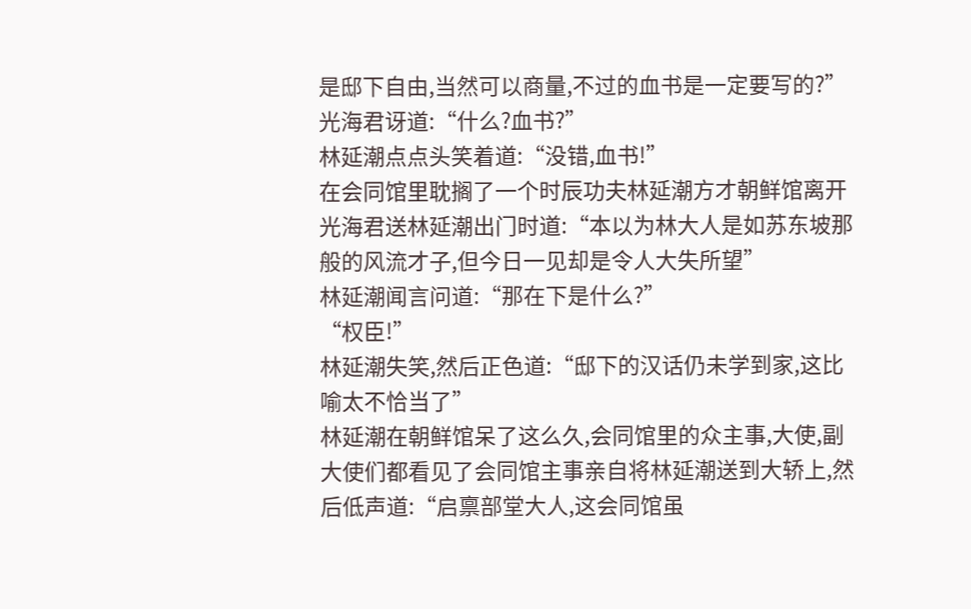是邸下自由,当然可以商量,不过的血书是一定要写的?”
光海君讶道:“什么?血书?”
林延潮点点头笑着道:“没错,血书!”
在会同馆里耽搁了一个时辰功夫林延潮方才朝鲜馆离开光海君送林延潮出门时道:“本以为林大人是如苏东坡那般的风流才子,但今日一见却是令人大失所望”
林延潮闻言问道:“那在下是什么?”
“权臣!”
林延潮失笑,然后正色道:“邸下的汉话仍未学到家,这比喻太不恰当了”
林延潮在朝鲜馆呆了这么久,会同馆里的众主事,大使,副大使们都看见了会同馆主事亲自将林延潮送到大轿上,然后低声道:“启禀部堂大人,这会同馆虽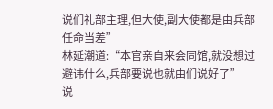说们礼部主理,但大使,副大使都是由兵部任命当差”
林延潮道:“本官亲自来会同馆,就没想过避讳什么,兵部要说也就由们说好了”
说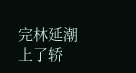完林延潮上了轿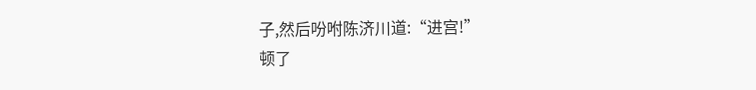子,然后吩咐陈济川道:“进宫!”
顿了